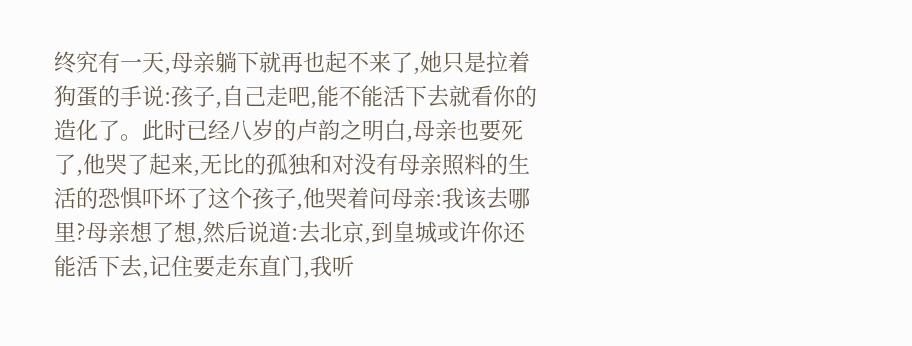终究有一天,母亲躺下就再也起不来了,她只是拉着狗蛋的手说:孩子,自己走吧,能不能活下去就看你的造化了。此时已经八岁的卢韵之明白,母亲也要死了,他哭了起来,无比的孤独和对没有母亲照料的生活的恐惧吓坏了这个孩子,他哭着问母亲:我该去哪里?母亲想了想,然后说道:去北京,到皇城或许你还能活下去,记住要走东直门,我听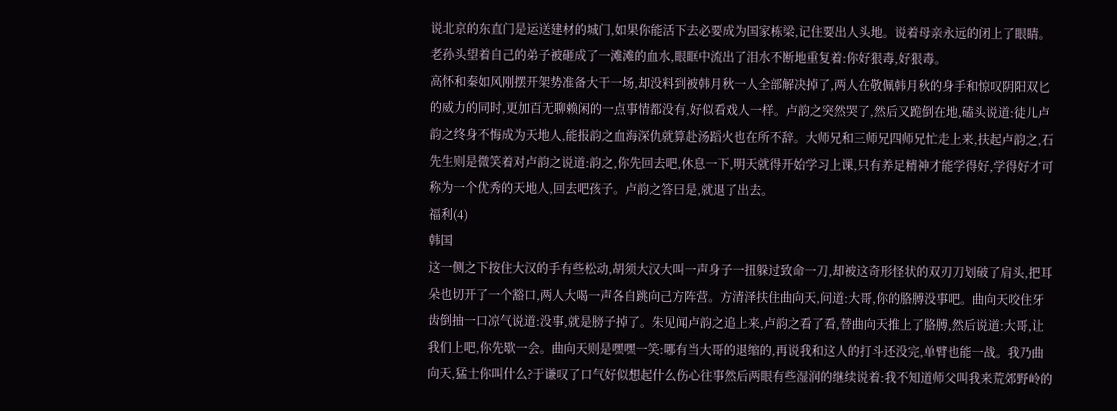说北京的东直门是运送建材的城门,如果你能活下去必要成为国家栋梁,记住要出人头地。说着母亲永远的闭上了眼睛。老孙头望着自己的弟子被砸成了一滩滩的血水,眼眶中流出了泪水不断地重复着:你好狠毒,好狠毒。
高怀和秦如风刚摆开架势准备大干一场,却没料到被韩月秋一人全部解决掉了,两人在敬佩韩月秋的身手和惊叹阴阳双匕的威力的同时,更加百无聊赖闲的一点事情都没有,好似看戏人一样。卢韵之突然哭了,然后又跪倒在地,磕头说道:徒儿卢韵之终身不悔成为天地人,能报韵之血海深仇就算赴汤蹈火也在所不辞。大师兄和三师兄四师兄忙走上来,扶起卢韵之,石先生则是微笑着对卢韵之说道:韵之,你先回去吧,休息一下,明天就得开始学习上课,只有养足精神才能学得好,学得好才可称为一个优秀的天地人,回去吧孩子。卢韵之答曰是,就退了出去。
福利(4)
韩国
这一侧之下按住大汉的手有些松动,胡须大汉大叫一声身子一扭躲过致命一刀,却被这奇形怪状的双刃刀划破了肩头,把耳朵也切开了一个豁口,两人大喝一声各自跳向己方阵营。方清泽扶住曲向天,问道:大哥,你的胳膊没事吧。曲向天咬住牙齿倒抽一口凉气说道:没事,就是膀子掉了。朱见闻卢韵之追上来,卢韵之看了看,替曲向天推上了胳膊,然后说道:大哥,让我们上吧,你先歇一会。曲向天则是嘿嘿一笑:哪有当大哥的退缩的,再说我和这人的打斗还没完,单臂也能一战。我乃曲向天,猛士你叫什么?于谦叹了口气好似想起什么伤心往事然后两眼有些湿润的继续说着:我不知道师父叫我来荒郊野岭的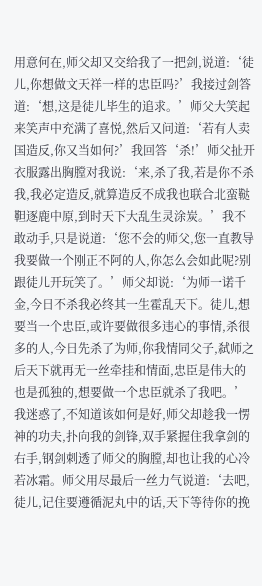用意何在,师父却又交给我了一把剑,说道:‘徒儿,你想做文天祥一样的忠臣吗?’我接过剑答道:‘想,这是徒儿毕生的追求。’师父大笑起来笑声中充满了喜悦,然后又问道:‘若有人卖国造反,你又当如何?’我回答‘杀!’师父扯开衣服露出胸膛对我说:‘来,杀了我,若是你不杀我,我必定造反,就算造反不成我也联合北蛮鞑靼逐鹿中原,到时天下大乱生灵涂炭。’我不敢动手,只是说道:‘您不会的师父,您一直教导我要做一个刚正不阿的人,你怎么会如此呢?别跟徒儿开玩笑了。’师父却说:‘为师一诺千金,今日不杀我必终其一生霍乱天下。徒儿,想要当一个忠臣,或许要做很多违心的事情,杀很多的人,今日先杀了为师,你我情同父子,弑师之后天下就再无一丝牵挂和情面,忠臣是伟大的也是孤独的,想要做一个忠臣就杀了我吧。’我迷惑了,不知道该如何是好,师父却趁我一愣神的功夫,扑向我的剑锋,双手紧握住我拿剑的右手,钢剑刺透了师父的胸膛,却也让我的心冷若冰霜。师父用尽最后一丝力气说道:‘去吧,徒儿,记住要遵循泥丸中的话,天下等待你的挽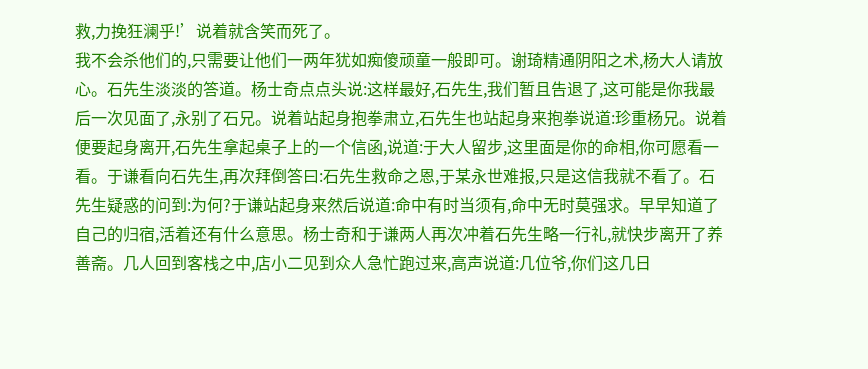救,力挽狂澜乎!’说着就含笑而死了。
我不会杀他们的,只需要让他们一两年犹如痴傻顽童一般即可。谢琦精通阴阳之术,杨大人请放心。石先生淡淡的答道。杨士奇点点头说:这样最好,石先生,我们暂且告退了,这可能是你我最后一次见面了,永别了石兄。说着站起身抱拳肃立,石先生也站起身来抱拳说道:珍重杨兄。说着便要起身离开,石先生拿起桌子上的一个信函,说道:于大人留步,这里面是你的命相,你可愿看一看。于谦看向石先生,再次拜倒答曰:石先生救命之恩,于某永世难报,只是这信我就不看了。石先生疑惑的问到:为何?于谦站起身来然后说道:命中有时当须有,命中无时莫强求。早早知道了自己的归宿,活着还有什么意思。杨士奇和于谦两人再次冲着石先生略一行礼,就快步离开了养善斋。几人回到客栈之中,店小二见到众人急忙跑过来,高声说道:几位爷,你们这几日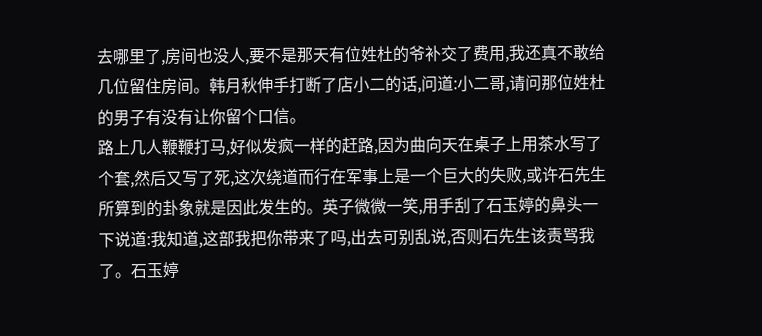去哪里了,房间也没人,要不是那天有位姓杜的爷补交了费用,我还真不敢给几位留住房间。韩月秋伸手打断了店小二的话,问道:小二哥,请问那位姓杜的男子有没有让你留个口信。
路上几人鞭鞭打马,好似发疯一样的赶路,因为曲向天在桌子上用茶水写了个套,然后又写了死,这次绕道而行在军事上是一个巨大的失败,或许石先生所算到的卦象就是因此发生的。英子微微一笑,用手刮了石玉婷的鼻头一下说道:我知道,这部我把你带来了吗,出去可别乱说,否则石先生该责骂我了。石玉婷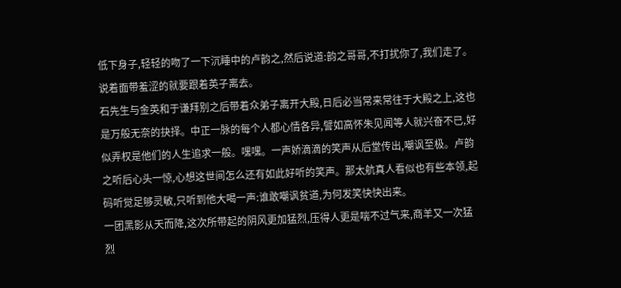低下身子,轻轻的吻了一下沉睡中的卢韵之,然后说道:韵之哥哥,不打扰你了,我们走了。说着面带羞涩的就要跟着英子离去。
石先生与金英和于谦拜别之后带着众弟子离开大殿,日后必当常来常往于大殿之上,这也是万般无奈的抉择。中正一脉的每个人都心情各异,譬如高怀朱见闻等人就兴奋不已,好似弄权是他们的人生追求一般。嘿嘿。一声娇滴滴的笑声从后堂传出,嘲讽至极。卢韵之听后心头一惊,心想这世间怎么还有如此好听的笑声。那太航真人看似也有些本领,起码听觉足够灵敏,只听到他大喝一声:谁敢嘲讽贫道,为何发笑快快出来。
一团黑影从天而降,这次所带起的阴风更加猛烈,压得人更是喘不过气来,商羊又一次猛烈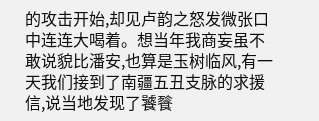的攻击开始,却见卢韵之怒发微张口中连连大喝着。想当年我商妄虽不敢说貌比潘安,也算是玉树临风,有一天我们接到了南疆五丑支脉的求援信,说当地发现了饕餮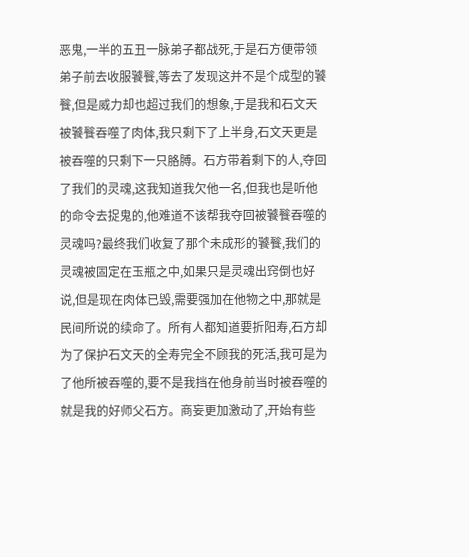恶鬼,一半的五丑一脉弟子都战死,于是石方便带领弟子前去收服饕餮,等去了发现这并不是个成型的饕餮,但是威力却也超过我们的想象,于是我和石文天被饕餮吞噬了肉体,我只剩下了上半身,石文天更是被吞噬的只剩下一只胳膊。石方带着剩下的人,夺回了我们的灵魂,这我知道我欠他一名,但我也是听他的命令去捉鬼的,他难道不该帮我夺回被饕餮吞噬的灵魂吗?最终我们收复了那个未成形的饕餮,我们的灵魂被固定在玉瓶之中,如果只是灵魂出窍倒也好说,但是现在肉体已毁,需要强加在他物之中,那就是民间所说的续命了。所有人都知道要折阳寿,石方却为了保护石文天的全寿完全不顾我的死活,我可是为了他所被吞噬的,要不是我挡在他身前当时被吞噬的就是我的好师父石方。商妄更加激动了,开始有些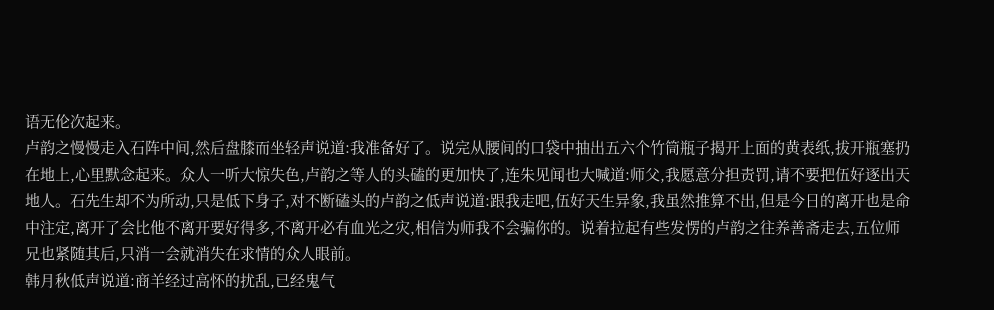语无伦次起来。
卢韵之慢慢走入石阵中间,然后盘膝而坐轻声说道:我准备好了。说完从腰间的口袋中抽出五六个竹筒瓶子揭开上面的黄表纸,拔开瓶塞扔在地上,心里默念起来。众人一听大惊失色,卢韵之等人的头磕的更加快了,连朱见闻也大喊道:师父,我愿意分担责罚,请不要把伍好逐出天地人。石先生却不为所动,只是低下身子,对不断磕头的卢韵之低声说道:跟我走吧,伍好天生异象,我虽然推算不出,但是今日的离开也是命中注定,离开了会比他不离开要好得多,不离开必有血光之灾,相信为师我不会骗你的。说着拉起有些发愣的卢韵之往养善斋走去,五位师兄也紧随其后,只消一会就消失在求情的众人眼前。
韩月秋低声说道:商羊经过高怀的扰乱,已经鬼气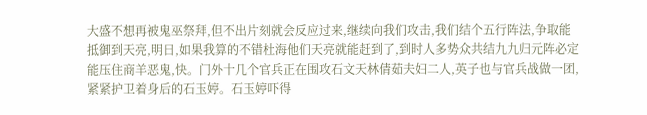大盛不想再被鬼巫祭拜,但不出片刻就会反应过来,继续向我们攻击,我们结个五行阵法,争取能抵御到天亮,明日,如果我算的不错杜海他们天亮就能赶到了,到时人多势众共结九九归元阵必定能压住商羊恶鬼,快。门外十几个官兵正在围攻石文天林倩茹夫妇二人,英子也与官兵战做一团,紧紧护卫着身后的石玉婷。石玉婷吓得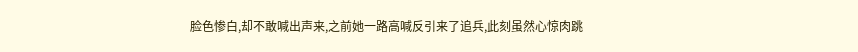脸色惨白,却不敢喊出声来,之前她一路高喊反引来了追兵,此刻虽然心惊肉跳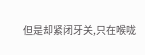但是却紧闭牙关,只在喉咙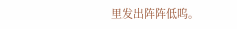里发出阵阵低呜。